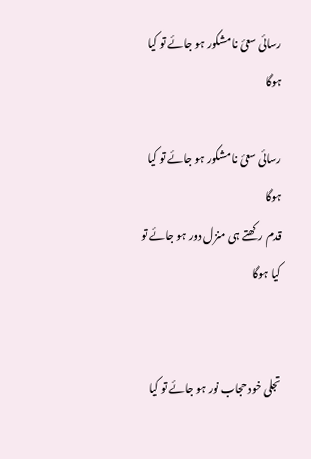رسائی سعئ نا مشکور ہو جائے تو کیا ہوگا

رسائی سعئ نا مشکور ہو جائے تو کیا ہوگا
قدم رکھتے ہی منزل دور ہو جائے تو کیا ہوگا


تجلی خود حجاب نور ہو جائے تو کیا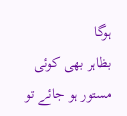ہوگا
بظاہر بھی کوئی مستور ہو جائے تو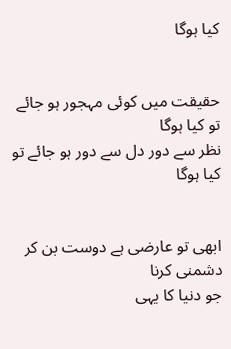کیا ہوگا


حقیقت میں کوئی مہجور ہو جائے تو کیا ہوگا
نظر سے دور دل سے دور ہو جائے تو کیا ہوگا


ابھی تو عارضی ہے دوست بن کر دشمنی کرنا
جو دنیا کا یہی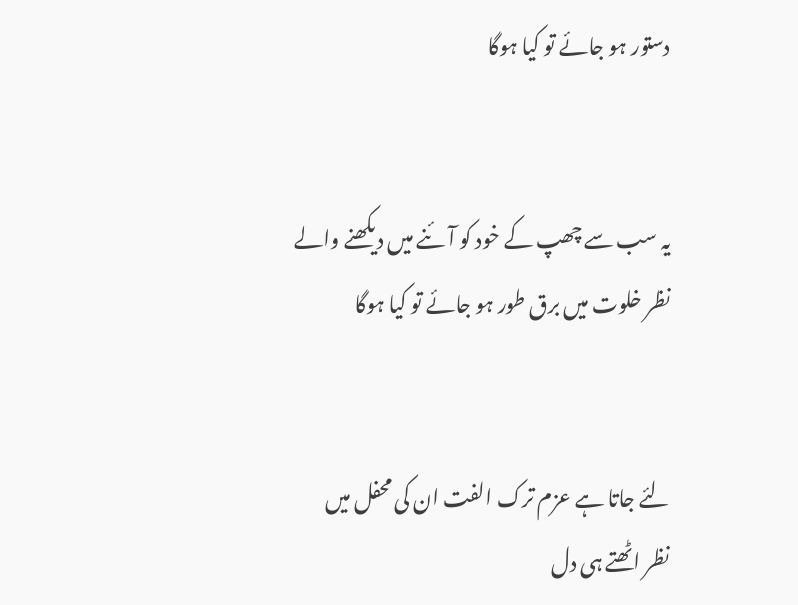دستور ہو جائے تو کیا ہوگا


یہ سب سے چھپ کے خود کو آئنے میں دیکھنے والے
نظر خلوت میں برق طور ہو جائے تو کیا ہوگا


لئے جاتا ہے عزم ترک الفت ان کی محفل میں
نظر اٹھتے ہی دل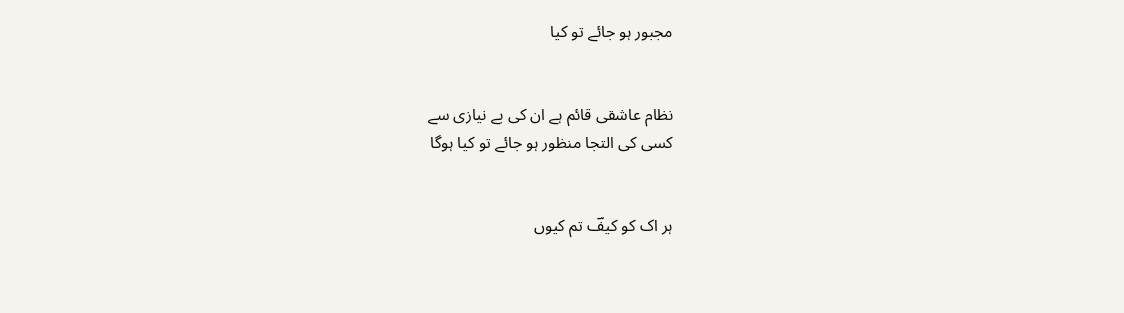مجبور ہو جائے تو کیا


نظام عاشقی قائم ہے ان کی بے نیازی سے
کسی کی التجا منظور ہو جائے تو کیا ہوگا


ہر اک کو کیفؔ تم کیوں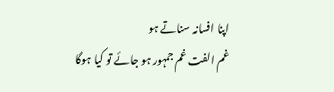اپنا افسانہ سناتے ہو
غم الفت غم جمہور ہو جائے تو کیا ہوگا